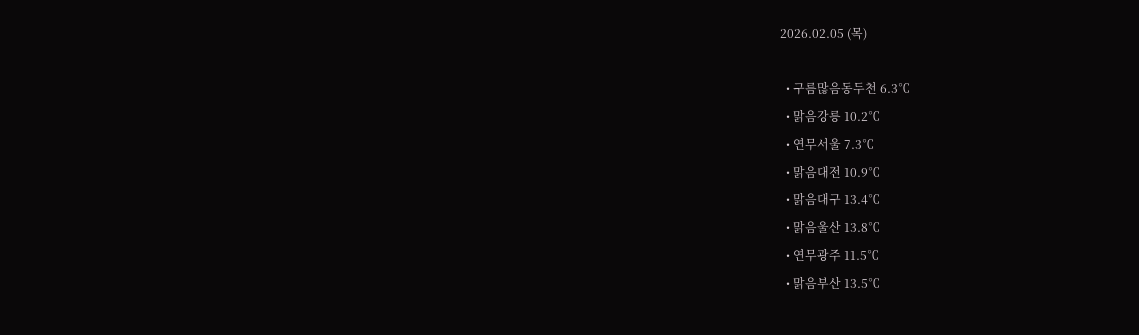2026.02.05 (목)

  • 구름많음동두천 6.3℃
  • 맑음강릉 10.2℃
  • 연무서울 7.3℃
  • 맑음대전 10.9℃
  • 맑음대구 13.4℃
  • 맑음울산 13.8℃
  • 연무광주 11.5℃
  • 맑음부산 13.5℃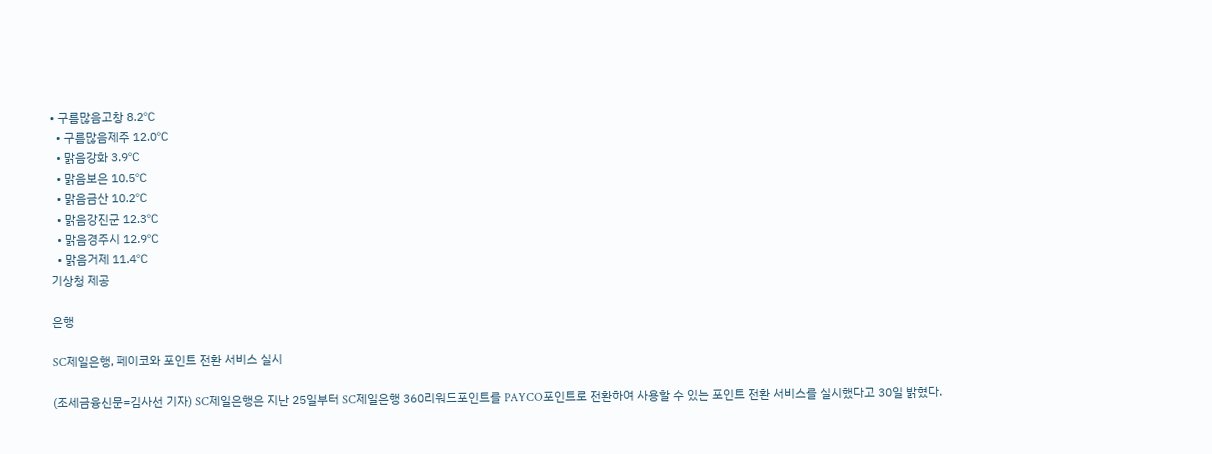• 구름많음고창 8.2℃
  • 구름많음제주 12.0℃
  • 맑음강화 3.9℃
  • 맑음보은 10.5℃
  • 맑음금산 10.2℃
  • 맑음강진군 12.3℃
  • 맑음경주시 12.9℃
  • 맑음거제 11.4℃
기상청 제공

은행

SC제일은행, 페이코와 포인트 전환 서비스 실시

(조세금융신문=김사선 기자) SC제일은행은 지난 25일부터 SC제일은행 360리워드포인트를 PAYCO포인트로 전환하여 사용할 수 있는 포인트 전환 서비스를 실시했다고 30일 밝혔다.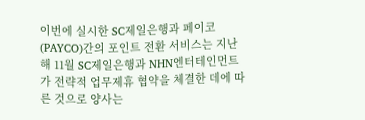이번에 실시한 SC제일은행과 페이코(PAYCO)간의 포인트 전환 서비스는 지난 해 11월 SC제일은행과 NHN엔터테인먼트가 전략적 업무제휴 협약을 체결한 데에 따른 것으로 양사는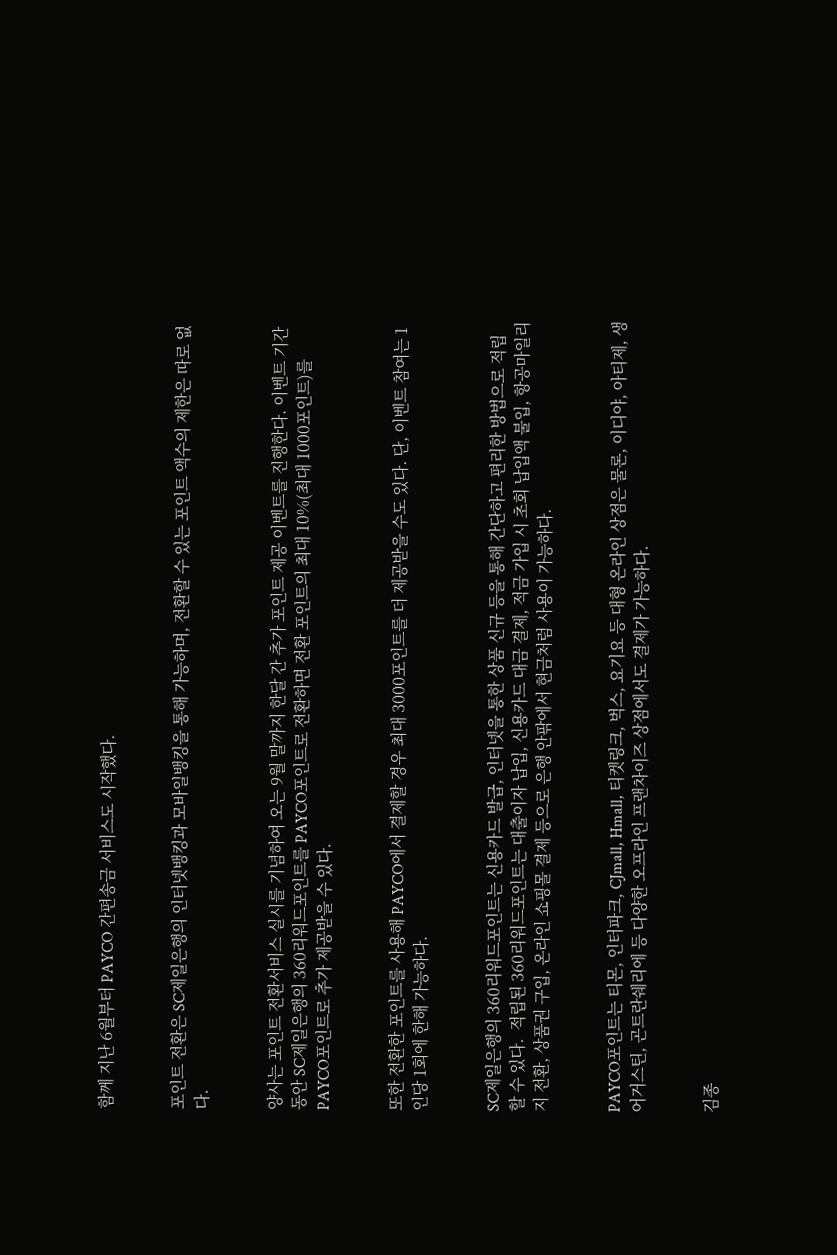함께 지난 6월부터 PAYCO 간편송금 서비스도 시작했다.


포인트 전환은 SC제일은행의 인터넷뱅킹과 모바일뱅킹을 통해 가능하며, 전환할 수 있는 포인트 액수의 제한은 따로 없다.


양사는 포인트 전환서비스 실시를 기념하여 오는 9월 말까지 한달 간 추가 포인트 제공 이벤트를 진행한다. 이벤트 기간 동안 SC제일은행의 360리워드포인트를 PAYCO포인트로 전환하면 전환 포인트의 최대 10%(최대 1000포인트)를 PAYCO포인트로 추가 제공받을 수 있다.


또한 전환한 포인트를 사용해 PAYCO에서 결제할 경우 최대 3000포인트를 더 제공받을 수도 있다. 단, 이벤트 참여는 1인당 1회에 한해 가능하다.


SC제일은행의 360리워드포인트는 신용카드 발급, 인터넷을 통한 상품 신규 등을 통해 간단하고 편리한 방법으로 적립할 수 있다.  적립된 360리워드포인트는 대출이자 납입, 신용카드 대금 결제, 적금 가입 시 초회 납입액 불입, 항공마일리지 전환, 상품권 구입, 온라인 쇼핑몰 결제 등으로 은행 안팎에서 현금처럼 사용이 가능하다.


PAYCO포인트는 티몬, 인터파크, CJmall, Hmall, 티켓링크, 벅스, 요기요 등 대형 온라인 상점은 물론, 이디야, 아티제, 생어거스틴, 곤트란쉐리에 등 다양한 오프라인 프랜차이즈 상점에서도 결제가 가능하다.


김종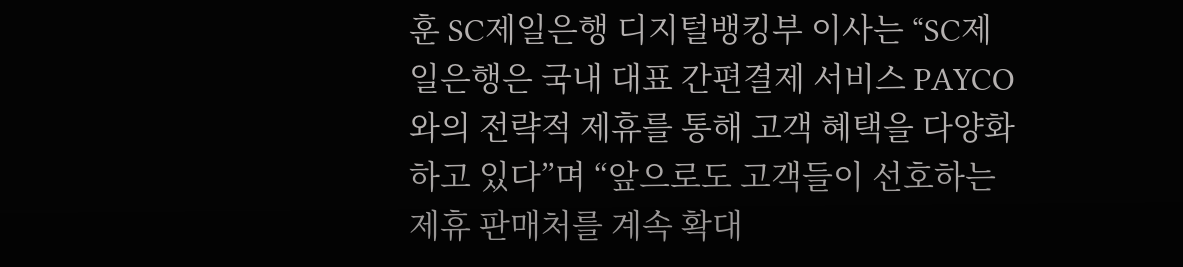훈 SC제일은행 디지털뱅킹부 이사는 “SC제일은행은 국내 대표 간편결제 서비스 PAYCO와의 전략적 제휴를 통해 고객 혜택을 다양화하고 있다”며 “앞으로도 고객들이 선호하는 제휴 판매처를 계속 확대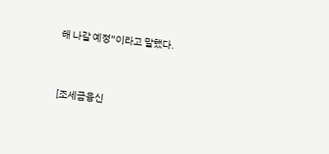해 나갈 예정”이라고 말했다.



[조세금융신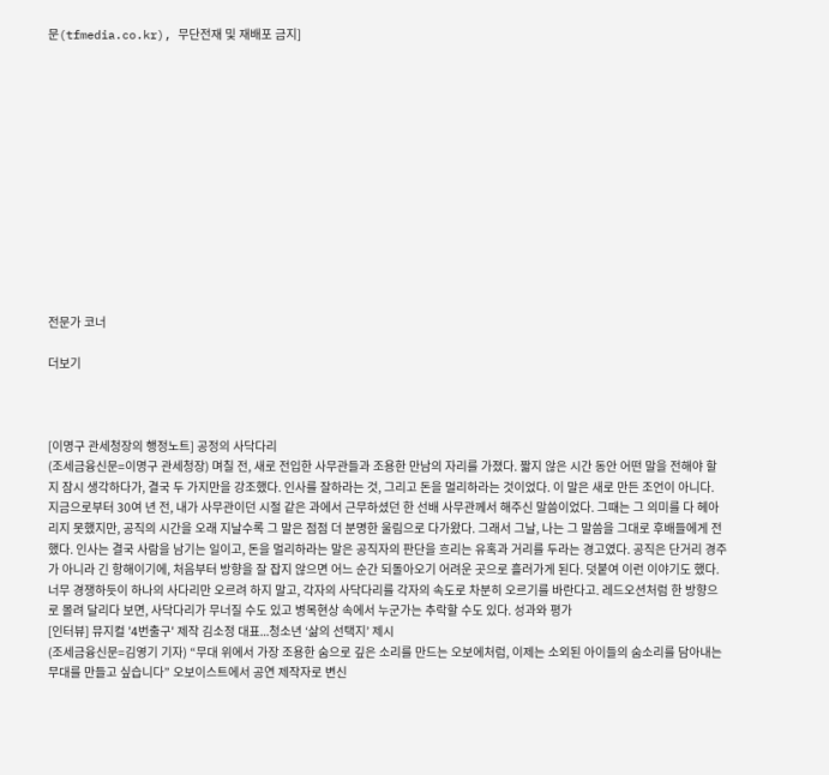문(tfmedia.co.kr), 무단전재 및 재배포 금지]













전문가 코너

더보기



[이명구 관세청장의 행정노트] 공정의 사닥다리
(조세금융신문=이명구 관세청장) 며칠 전, 새로 전입한 사무관들과 조용한 만남의 자리를 가졌다. 짧지 않은 시간 동안 어떤 말을 전해야 할지 잠시 생각하다가, 결국 두 가지만을 강조했다. 인사를 잘하라는 것, 그리고 돈을 멀리하라는 것이었다. 이 말은 새로 만든 조언이 아니다. 지금으로부터 30여 년 전, 내가 사무관이던 시절 같은 과에서 근무하셨던 한 선배 사무관께서 해주신 말씀이었다. 그때는 그 의미를 다 헤아리지 못했지만, 공직의 시간을 오래 지날수록 그 말은 점점 더 분명한 울림으로 다가왔다. 그래서 그날, 나는 그 말씀을 그대로 후배들에게 전했다. 인사는 결국 사람을 남기는 일이고, 돈을 멀리하라는 말은 공직자의 판단을 흐리는 유혹과 거리를 두라는 경고였다. 공직은 단거리 경주가 아니라 긴 항해이기에, 처음부터 방향을 잘 잡지 않으면 어느 순간 되돌아오기 어려운 곳으로 흘러가게 된다. 덧붙여 이런 이야기도 했다. 너무 경쟁하듯이 하나의 사다리만 오르려 하지 말고, 각자의 사닥다리를 각자의 속도로 차분히 오르기를 바란다고. 레드오션처럼 한 방향으로 몰려 달리다 보면, 사닥다리가 무너질 수도 있고 병목현상 속에서 누군가는 추락할 수도 있다. 성과와 평가
[인터뷰] 뮤지컬 '4번출구' 제작 김소정 대표...청소년 ‘삶의 선택지’ 제시
(조세금융신문=김영기 기자) “무대 위에서 가장 조용한 숨으로 깊은 소리를 만드는 오보에처럼, 이제는 소외된 아이들의 숨소리를 담아내는 무대를 만들고 싶습니다” 오보이스트에서 공연 제작자로 변신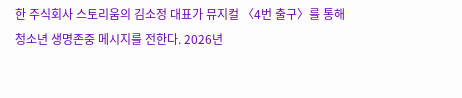한 주식회사 스토리움의 김소정 대표가 뮤지컬 〈4번 출구〉를 통해 청소년 생명존중 메시지를 전한다. 2026년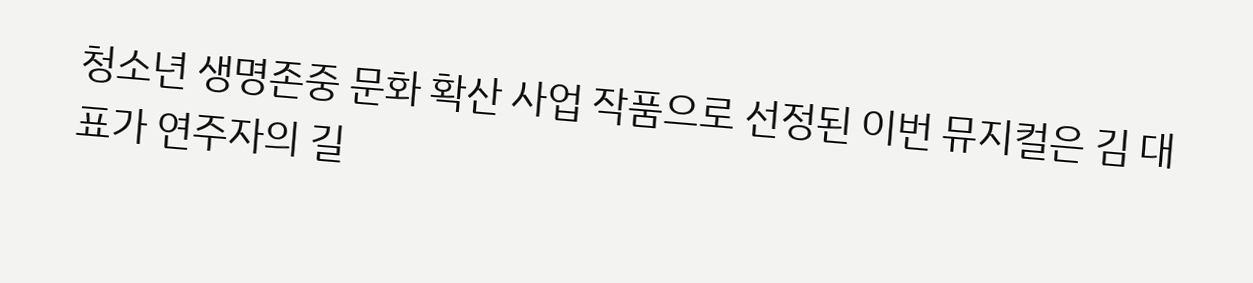청소년 생명존중 문화 확산 사업 작품으로 선정된 이번 뮤지컬은 김 대표가 연주자의 길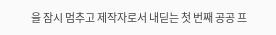을 잠시 멈추고 제작자로서 내딛는 첫 번째 공공 프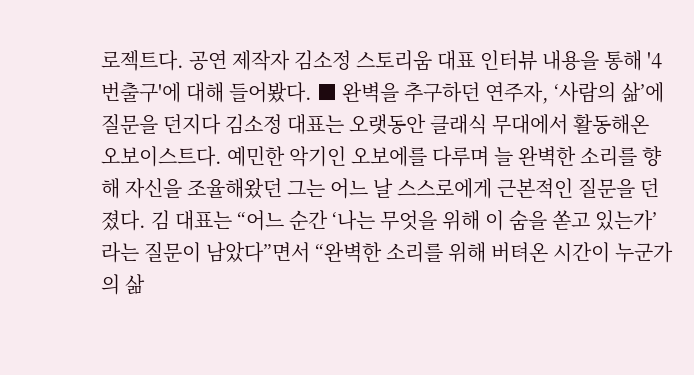로젝트다. 공연 제작자 김소정 스토리움 대표 인터뷰 내용을 통해 '4번출구'에 대해 들어봤다. ■ 완벽을 추구하던 연주자, ‘사람의 삶’에 질문을 던지다 김소정 대표는 오랫동안 클래식 무대에서 활동해온 오보이스트다. 예민한 악기인 오보에를 다루며 늘 완벽한 소리를 향해 자신을 조율해왔던 그는 어느 날 스스로에게 근본적인 질문을 던졌다. 김 대표는 “어느 순간 ‘나는 무엇을 위해 이 숨을 쏟고 있는가’라는 질문이 남았다”면서 “완벽한 소리를 위해 버텨온 시간이 누군가의 삶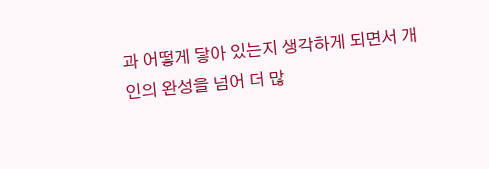과 어떻게 닿아 있는지 생각하게 되면서 개인의 완성을 넘어 더 많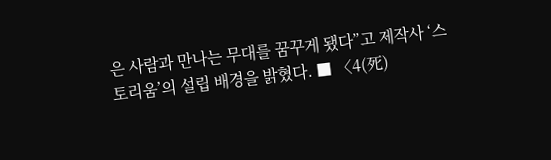은 사람과 만나는 무대를 꿈꾸게 됐다”고 제작사 ‘스토리움’의 설립 배경을 밝혔다. ■ 〈4(死)